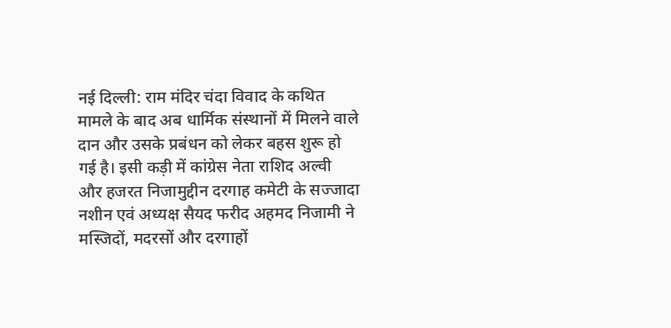नई दिल्ली: राम मंदिर चंदा विवाद के कथित मामले के बाद अब धार्मिक संस्थानों में मिलने वाले दान और उसके प्रबंधन को लेकर बहस शुरू हो गई है। इसी कड़ी में कांग्रेस नेता राशिद अल्वी और हजरत निजामुद्दीन दरगाह कमेटी के सज्जादा नशीन एवं अध्यक्ष सैयद फरीद अहमद निजामी ने मस्जिदों, मदरसों और दरगाहों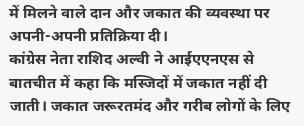में मिलने वाले दान और जकात की व्यवस्था पर अपनी-अपनी प्रतिक्रिया दी।
कांग्रेस नेता राशिद अल्वी ने आईएएनएस से बातचीत में कहा कि मस्जिदों में जकात नहीं दी जाती। जकात जरूरतमंद और गरीब लोगों के लिए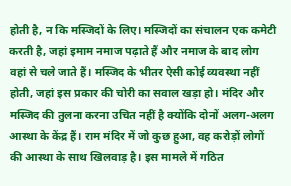होती है, न कि मस्जिदों के लिए। मस्जिदों का संचालन एक कमेटी करती है, जहां इमाम नमाज पढ़ाते हैं और नमाज के बाद लोग वहां से चले जाते हैं। मस्जिद के भीतर ऐसी कोई व्यवस्था नहीं होती, जहां इस प्रकार की चोरी का सवाल खड़ा हो। मंदिर और मस्जिद की तुलना करना उचित नहीं है क्योंकि दोनों अलग-अलग आस्था के केंद्र हैं। राम मंदिर में जो कुछ हुआ, वह करोड़ों लोगों की आस्था के साथ खिलवाड़ है। इस मामले में गठित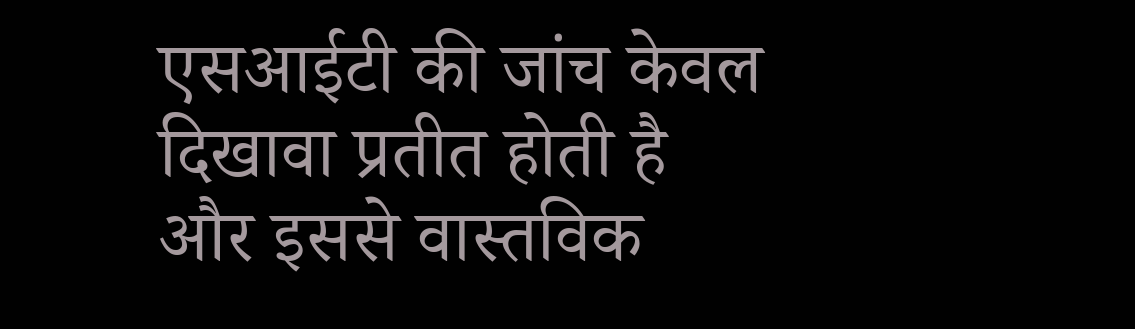एसआईटी की जांच केवल दिखावा प्रतीत होती है और इससे वास्तविक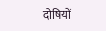दोषियों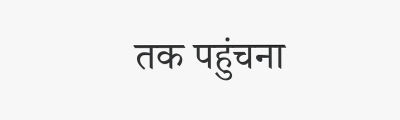तक पहुंचना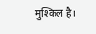मुश्किल है।